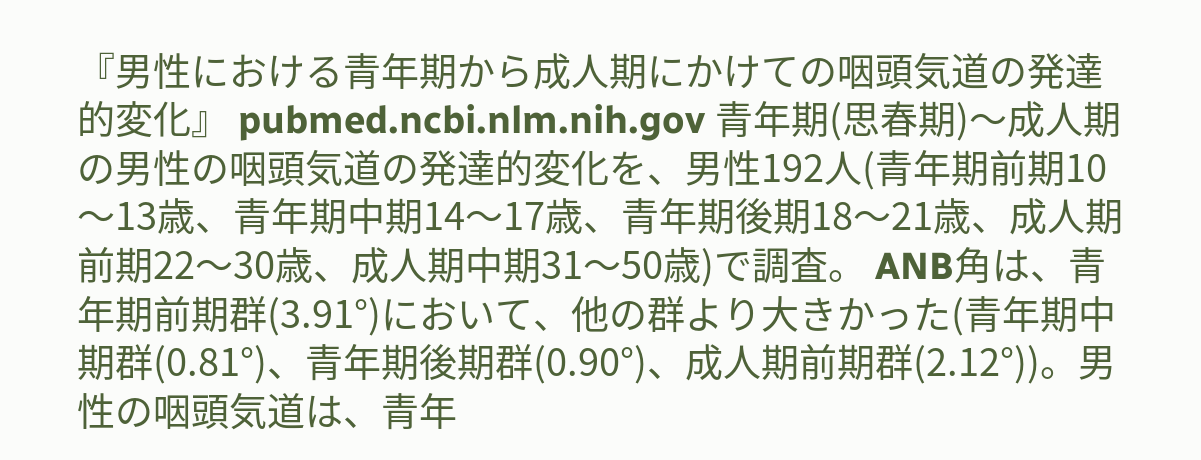『男性における青年期から成人期にかけての咽頭気道の発達的変化』 pubmed.ncbi.nlm.nih.gov 青年期(思春期)〜成人期の男性の咽頭気道の発達的変化を、男性192人(青年期前期10〜13歳、青年期中期14〜17歳、青年期後期18〜21歳、成人期前期22〜30歳、成人期中期31〜50歳)で調査。 ANB角は、青年期前期群(3.91°)において、他の群より大きかった(青年期中期群(0.81°)、青年期後期群(0.90°)、成人期前期群(2.12°))。男性の咽頭気道は、青年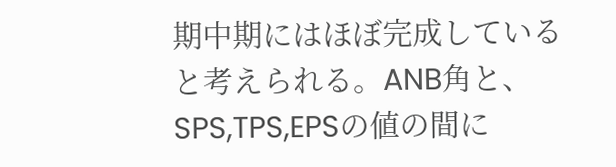期中期にはほぼ完成していると考えられる。ANB角と、SPS,TPS,EPSの値の間に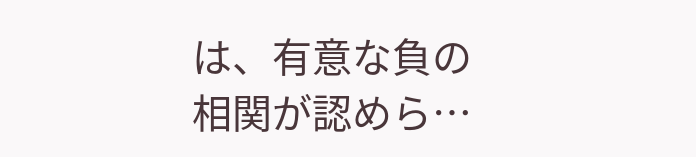は、有意な負の相関が認めら…